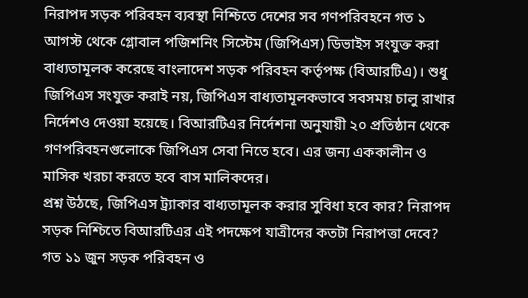নিরাপদ সড়ক পরিবহন ব্যবস্থা নিশ্চিতে দেশের সব গণপরিবহনে গত ১ আগস্ট থেকে গ্লোবাল পজিশনিং সিস্টেম (জিপিএস) ডিভাইস সংযুক্ত করা বাধ্যতামূলক করেছে বাংলাদেশ সড়ক পরিবহন কর্তৃপক্ষ (বিআরটিএ)। শুধু জিপিএস সংযুক্ত করাই নয়, জিপিএস বাধ্যতামূলকভাবে সবসময় চালু রাখার নির্দেশও দেওয়া হয়েছে। বিআরটিএর নির্দেশনা অনুযায়ী ২০ প্রতিষ্ঠান থেকে গণপরিবহনগুলোকে জিপিএস সেবা নিতে হবে। এর জন্য এককালীন ও মাসিক খরচা করতে হবে বাস মালিকদের।
প্রশ্ন উঠছে, জিপিএস ট্র্যাকার বাধ্যতামূলক করার সুবিধা হবে কার? নিরাপদ সড়ক নিশ্চিতে বিআরটিএর এই পদক্ষেপ যাত্রীদের কতটা নিরাপত্তা দেবে?
গত ১১ জুন সড়ক পরিবহন ও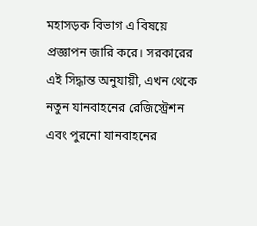মহাসড়ক বিভাগ এ বিষয়ে প্রজ্ঞাপন জারি করে। সরকারের এই সিদ্ধান্ত অনুযায়ী, এখন থেকে নতুন যানবাহনের রেজিস্ট্রেশন এবং পুরনো যানবাহনের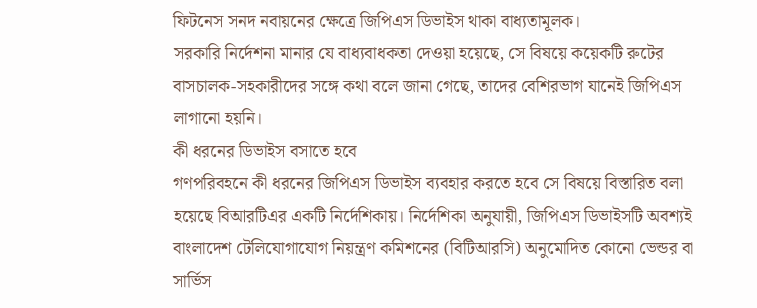ফিটনেস সনদ নবায়নের ক্ষেত্রে জিপিএস ডিভাইস থাকা বাধ্যতামূলক।
সরকারি নির্দেশনা মানার যে বাধ্যবাধকতা দেওয়া হয়েছে, সে বিষয়ে কয়েকটি রুটের বাসচালক-সহকারীদের সঙ্গে কথা বলে জানা গেছে, তাদের বেশিরভাগ যানেই জিপিএস লাগানো হয়নি।
কী ধরনের ডিভাইস বসাতে হবে
গণপরিবহনে কী ধরনের জিপিএস ডিভাইস ব্যবহার করতে হবে সে বিষয়ে বিস্তারিত বলা হয়েছে বিআরটিএর একটি নির্দেশিকায়। নির্দেশিকা অনুযায়ী, জিপিএস ডিভাইসটি অবশ্যই বাংলাদেশ টেলিযোগাযোগ নিয়ন্ত্রণ কমিশনের (বিটিআরসি) অনুমোদিত কোনো ভেন্ডর বা সার্ভিস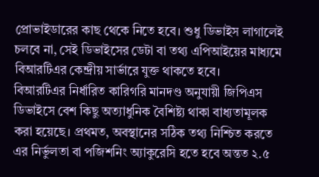প্রোভাইডারের কাছ থেকে নিতে হবে। শুধু ডিভাইস লাগালেই চলবে না, সেই ডিভাইসের ডেটা বা তথ্য এপিআইয়ের মাধ্যমে বিআরটিএর কেন্দ্রীয় সার্ভারে যুক্ত থাকতে হবে।
বিআরটিএর নির্ধারিত কারিগরি মানদণ্ড অনুযায়ী জিপিএস ডিভাইসে বেশ কিছু অত্যাধুনিক বৈশিষ্ট্য থাকা বাধ্যতামূলক করা হয়েছে। প্রথমত, অবস্থানের সঠিক তথ্য নিশ্চিত করতে এর নির্ভুলতা বা পজিশনিং অ্যাকুরেসি হতে হবে অন্তত ২.৫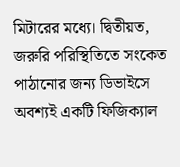মিটারের মধ্যে। দ্বিতীয়ত, জরুরি পরিস্থিতিতে সংকেত পাঠানোর জন্য ডিভাইসে অবশ্যই একটি ফিজিক্যাল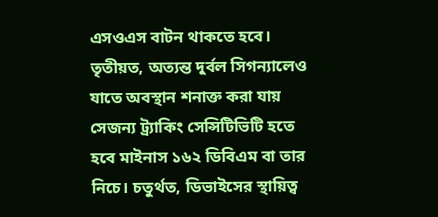এসওএস বাটন থাকতে হবে।
তৃতীয়ত, অত্যন্ত দুর্বল সিগন্যালেও যাতে অবস্থান শনাক্ত করা যায় সেজন্য ট্র্যাকিং সেন্সিটিভিটি হতে হবে মাইনাস ১৬২ ডিবিএম বা তার নিচে। চতুর্থত, ডিভাইসের স্থায়িত্ব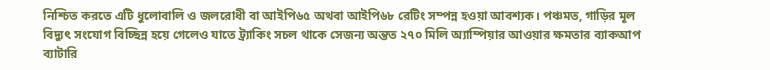নিশ্চিত করতে এটি ধুলোবালি ও জলরোধী বা আইপি৬৫ অথবা আইপি৬৮ রেটিং সম্পন্ন হওয়া আবশ্যক। পঞ্চমত, গাড়ির মূল বিদ্যুৎ সংযোগ বিচ্ছিন্ন হয়ে গেলেও যাতে ট্র্যাকিং সচল থাকে সেজন্য অন্তত ২৭০ মিলি অ্যাম্পিয়ার আওয়ার ক্ষমতার ব্যাকআপ ব্যাটারি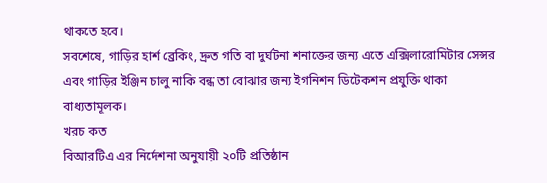থাকতে হবে।
সবশেষে, গাড়ির হার্শ ব্রেকিং, দ্রুত গতি বা দুর্ঘটনা শনাক্তের জন্য এতে এক্সিলারোমিটার সেন্সর এবং গাড়ির ইঞ্জিন চালু নাকি বন্ধ তা বোঝার জন্য ইগনিশন ডিটেকশন প্রযুক্তি থাকা বাধ্যতামূলক।
খরচ কত
বিআরটিএ এর নির্দেশনা অনুযায়ী ২০টি প্রতিষ্ঠান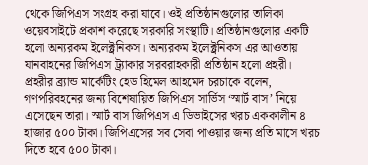থেকে জিপিএস সংগ্রহ করা যাবে। ওই প্রতিষ্ঠানগুলোর তালিকা ওয়েবসাইটে প্রকাশ করেছে সরকারি সংস্থাটি। প্রতিষ্ঠানগুলোর একটি হলো অন্যরকম ইলেক্ট্রনিকস। অন্যরকম ইলেক্ট্রনিকস এর আওতায় যানবাহনের জিপিএস ট্র্যাকার সরবরাহকারী প্রতিষ্ঠান হলো প্রহরী।
প্রহরীর ব্র্যান্ড মার্কেটিং হেড হিমেল আহমেদ চরচাকে বলেন, গণপরিবহনের জন্য বিশেষায়িত জিপিএস সার্ভিস ‘স্মার্ট বাস’ নিয়ে এসেছেন তারা। স্মার্ট বাস জিপিএস এ ডিভাইসের খরচ এককালীন ৪ হাজার ৫০০ টাকা। জিপিএসের সব সেবা পাওয়ার জন্য প্রতি মাসে খরচ দিতে হবে ৫০০ টাকা।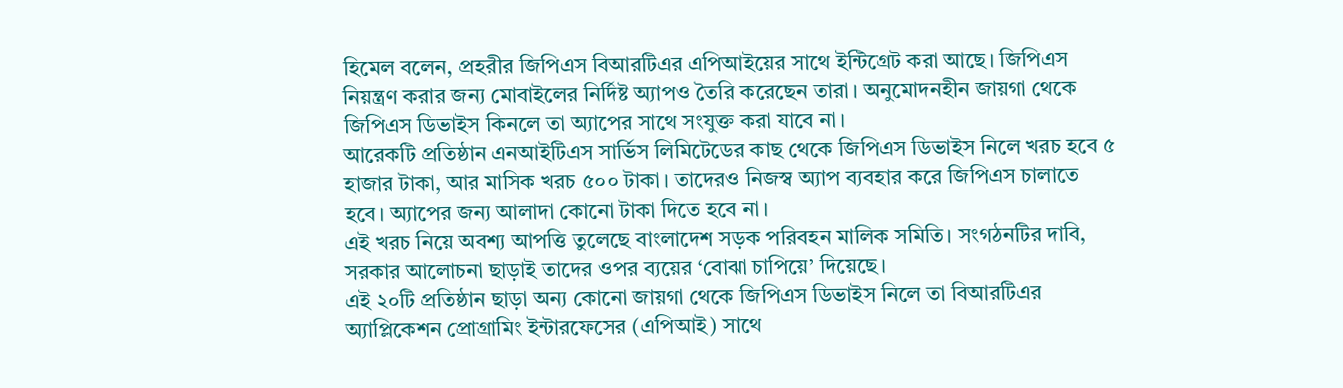হিমেল বলেন, প্রহরীর জিপিএস বিআরটিএর এপিআইয়ের সাথে ইন্টিগ্রেট করা আছে। জিপিএস নিয়ন্ত্রণ করার জন্য মোবাইলের নির্দিষ্ট অ্যাপও তৈরি করেছেন তারা। অনুমোদনহীন জায়গা থেকে জিপিএস ডিভাইস কিনলে তা অ্যাপের সাথে সংযুক্ত করা যাবে না।
আরেকটি প্রতিষ্ঠান এনআইটিএস সার্ভিস লিমিটেডের কাছ থেকে জিপিএস ডিভাইস নিলে খরচ হবে ৫ হাজার টাকা, আর মাসিক খরচ ৫০০ টাকা। তাদেরও নিজস্ব অ্যাপ ব্যবহার করে জিপিএস চালাতে হবে। অ্যাপের জন্য আলাদা কোনো টাকা দিতে হবে না।
এই খরচ নিয়ে অবশ্য আপত্তি তুলেছে বাংলাদেশ সড়ক পরিবহন মালিক সমিতি। সংগঠনটির দাবি, সরকার আলোচনা ছাড়াই তাদের ওপর ব্যয়ের ‘বোঝা চাপিয়ে’ দিয়েছে।
এই ২০টি প্রতিষ্ঠান ছাড়া অন্য কোনো জায়গা থেকে জিপিএস ডিভাইস নিলে তা বিআরটিএর অ্যাপ্লিকেশন প্রোগ্রামিং ইন্টারফেসের (এপিআই) সাথে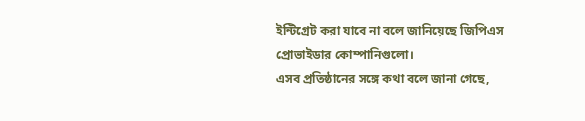ইন্টিগ্রেট করা যাবে না বলে জানিয়েছে জিপিএস প্রোভাইডার কোম্পানিগুলো।
এসব প্রতিষ্ঠানের সঙ্গে কথা বলে জানা গেছে,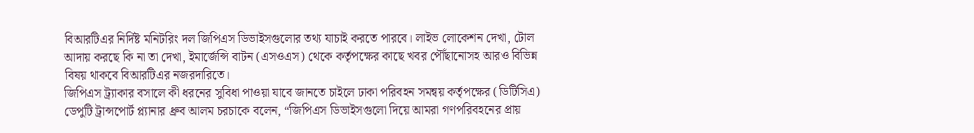বিআরটিএর নির্দিষ্ট মনিটরিং দল জিপিএস ডিভাইসগুলোর তথ্য যাচাই করতে পারবে। লাইভ লোকেশন দেখা, টোল আদায় করছে কি না তা দেখা, ইমার্জেন্সি বাটন (এসওএস) থেকে কর্তৃপক্ষের কাছে খবর পৌঁছানোসহ আরও বিভিন্ন বিষয় থাকবে বিআরটিএর নজরদারিতে।
জিপিএস ট্র্যাকার বসালে কী ধরনের সুবিধা পাওয়া যাবে জানতে চাইলে ঢাকা পরিবহন সমন্বয় কর্তৃপক্ষের (ডিটিসিএ) ডেপুটি ট্রান্সপোর্ট প্ল্যানার ধ্রুব আলম চরচাকে বলেন, “জিপিএস ডিভাইসগুলো দিয়ে আমরা গণপরিবহনের প্রায়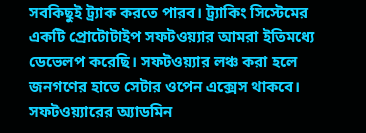সবকিছুই ট্র্যাক করতে পারব। ট্র্যাকিং সিস্টেমের একটি প্রোটোটাইপ সফটওয়্যার আমরা ইতিমধ্যে ডেভেলপ করেছি। সফটওয়্যার লঞ্চ করা হলে জনগণের হাতে সেটার ওপেন এক্সেস থাকবে। সফটওয়্যারের অ্যাডমিন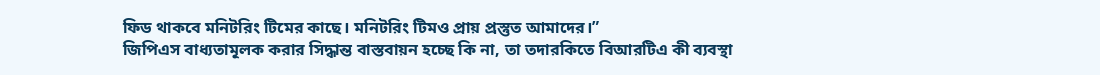ফিড থাকবে মনিটরিং টিমের কাছে। মনিটরিং টিমও প্রায় প্রস্তুত আমাদের।”
জিপিএস বাধ্যতামূলক করার সিদ্ধান্ত বাস্তবায়ন হচ্ছে কি না, তা তদারকিতে বিআরটিএ কী ব্যবস্থা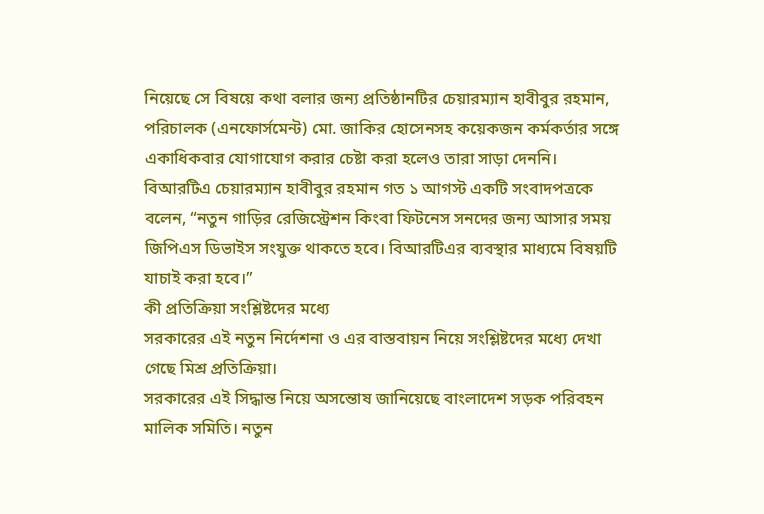নিয়েছে সে বিষয়ে কথা বলার জন্য প্রতিষ্ঠানটির চেয়ারম্যান হাবীবুর রহমান, পরিচালক (এনফোর্সমেন্ট) মো. জাকির হোসেনসহ কয়েকজন কর্মকর্তার সঙ্গে একাধিকবার যোগাযোগ করার চেষ্টা করা হলেও তারা সাড়া দেননি।
বিআরটিএ চেয়ারম্যান হাবীবুর রহমান গত ১ আগস্ট একটি সংবাদপত্রকে বলেন, “নতুন গাড়ির রেজিস্ট্রেশন কিংবা ফিটনেস সনদের জন্য আসার সময় জিপিএস ডিভাইস সংযুক্ত থাকতে হবে। বিআরটিএর ব্যবস্থার মাধ্যমে বিষয়টি যাচাই করা হবে।”
কী প্রতিক্রিয়া সংশ্লিষ্টদের মধ্যে
সরকারের এই নতুন নির্দেশনা ও এর বাস্তবায়ন নিয়ে সংশ্লিষ্টদের মধ্যে দেখা গেছে মিশ্র প্রতিক্রিয়া।
সরকারের এই সিদ্ধান্ত নিয়ে অসন্তোষ জানিয়েছে বাংলাদেশ সড়ক পরিবহন মালিক সমিতি। নতুন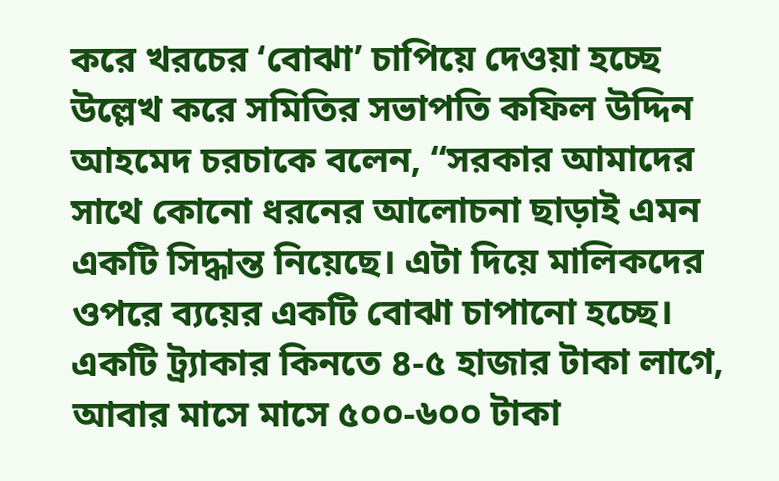করে খরচের ‘বোঝা’ চাপিয়ে দেওয়া হচ্ছে উল্লেখ করে সমিতির সভাপতি কফিল উদ্দিন আহমেদ চরচাকে বলেন, “সরকার আমাদের সাথে কোনো ধরনের আলোচনা ছাড়াই এমন একটি সিদ্ধান্ত নিয়েছে। এটা দিয়ে মালিকদের ওপরে ব্যয়ের একটি বোঝা চাপানো হচ্ছে। একটি ট্র্যাকার কিনতে ৪-৫ হাজার টাকা লাগে, আবার মাসে মাসে ৫০০-৬০০ টাকা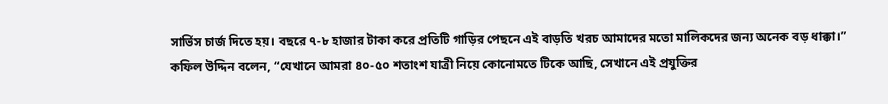সার্ভিস চার্জ দিতে হয়। বছরে ৭-৮ হাজার টাকা করে প্রতিটি গাড়ির পেছনে এই বাড়তি খরচ আমাদের মতো মালিকদের জন্য অনেক বড় ধাক্কা।”
কফিল উদ্দিন বলেন, “যেখানে আমরা ৪০-৫০ শতাংশ যাত্রী নিয়ে কোনোমতে টিকে আছি, সেখানে এই প্রযুক্তির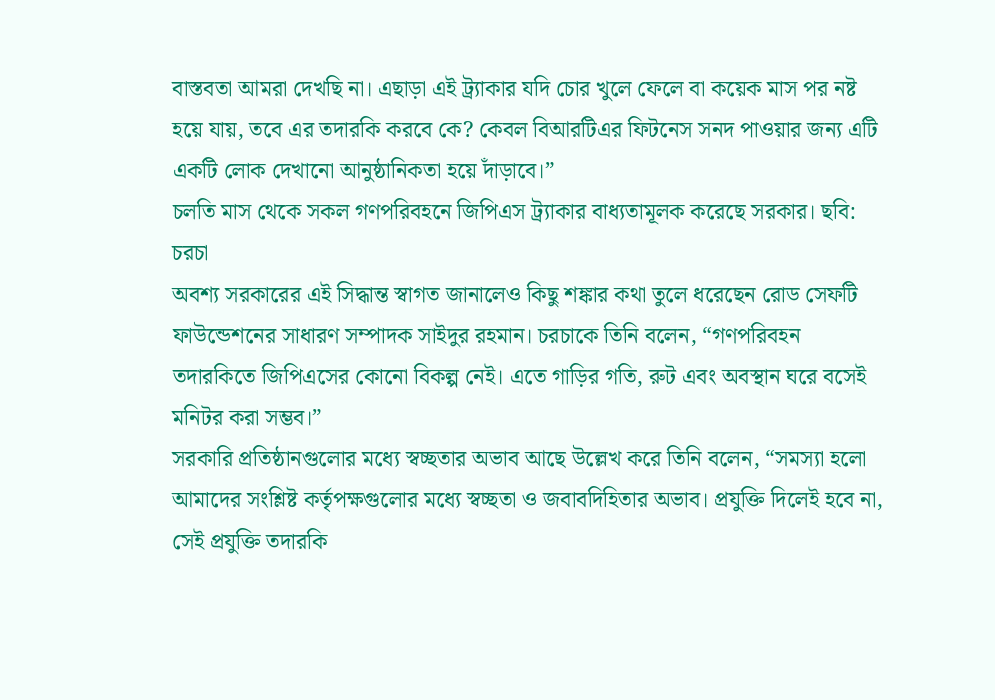বাস্তবতা আমরা দেখছি না। এছাড়া এই ট্র্যাকার যদি চোর খুলে ফেলে বা কয়েক মাস পর নষ্ট হয়ে যায়, তবে এর তদারকি করবে কে? কেবল বিআরটিএর ফিটনেস সনদ পাওয়ার জন্য এটি একটি লোক দেখানো আনুষ্ঠানিকতা হয়ে দাঁড়াবে।”
চলতি মাস থেকে সকল গণপরিবহনে জিপিএস ট্র্যাকার বাধ্যতামূলক করেছে সরকার। ছবি: চরচা
অবশ্য সরকারের এই সিদ্ধান্ত স্বাগত জানালেও কিছু শঙ্কার কথা তুলে ধরেছেন রোড সেফটি ফাউন্ডেশনের সাধারণ সম্পাদক সাইদুর রহমান। চরচাকে তিনি বলেন, “গণপরিবহন তদারকিতে জিপিএসের কোনো বিকল্প নেই। এতে গাড়ির গতি, রুট এবং অবস্থান ঘরে বসেই মনিটর করা সম্ভব।”
সরকারি প্রতিষ্ঠানগুলোর মধ্যে স্বচ্ছতার অভাব আছে উল্লেখ করে তিনি বলেন, “সমস্যা হলো আমাদের সংশ্লিষ্ট কর্তৃপক্ষগুলোর মধ্যে স্বচ্ছতা ও জবাবদিহিতার অভাব। প্রযুক্তি দিলেই হবে না, সেই প্রযুক্তি তদারকি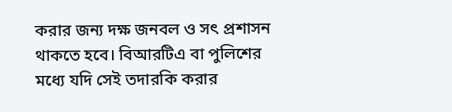করার জন্য দক্ষ জনবল ও সৎ প্রশাসন থাকতে হবে। বিআরটিএ বা পুলিশের মধ্যে যদি সেই তদারকি করার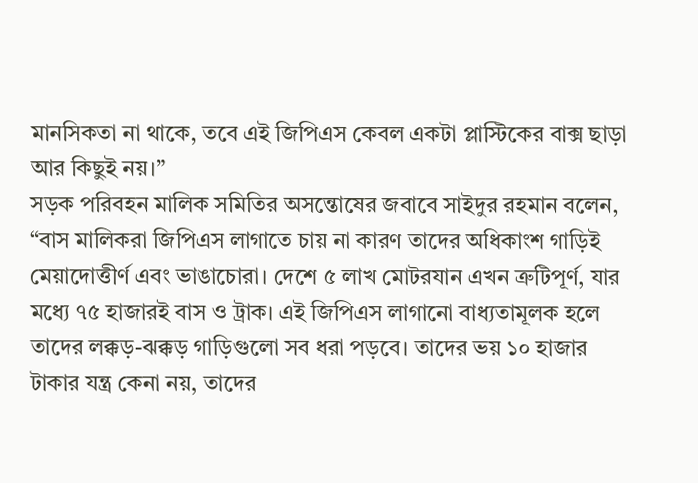মানসিকতা না থাকে, তবে এই জিপিএস কেবল একটা প্লাস্টিকের বাক্স ছাড়া আর কিছুই নয়।”
সড়ক পরিবহন মালিক সমিতির অসন্তোষের জবাবে সাইদুর রহমান বলেন, “বাস মালিকরা জিপিএস লাগাতে চায় না কারণ তাদের অধিকাংশ গাড়িই মেয়াদোত্তীর্ণ এবং ভাঙাচোরা। দেশে ৫ লাখ মোটরযান এখন ত্রুটিপূর্ণ, যার মধ্যে ৭৫ হাজারই বাস ও ট্রাক। এই জিপিএস লাগানো বাধ্যতামূলক হলে তাদের লক্কড়-ঝক্কড় গাড়িগুলো সব ধরা পড়বে। তাদের ভয় ১০ হাজার টাকার যন্ত্র কেনা নয়, তাদের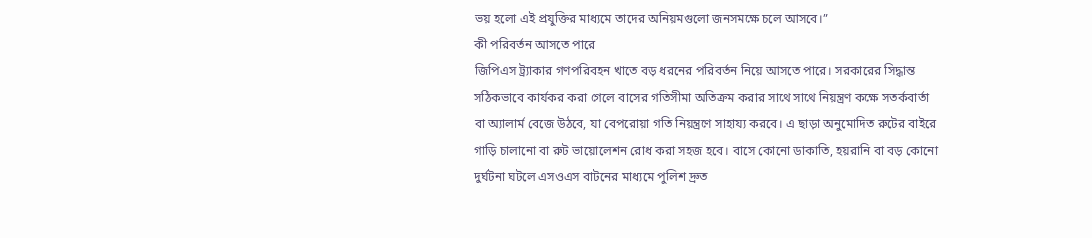ভয় হলো এই প্রযুক্তির মাধ্যমে তাদের অনিয়মগুলো জনসমক্ষে চলে আসবে।”
কী পরিবর্তন আসতে পারে
জিপিএস ট্র্যাকার গণপরিবহন খাতে বড় ধরনের পরিবর্তন নিয়ে আসতে পারে। সরকারের সিদ্ধান্ত সঠিকভাবে কার্যকর করা গেলে বাসের গতিসীমা অতিক্রম করার সাথে সাথে নিয়ন্ত্রণ কক্ষে সতর্কবার্তা বা অ্যালার্ম বেজে উঠবে, যা বেপরোয়া গতি নিয়ন্ত্রণে সাহায্য করবে। এ ছাড়া অনুমোদিত রুটের বাইরে গাড়ি চালানো বা রুট ভায়োলেশন রোধ করা সহজ হবে। বাসে কোনো ডাকাতি, হয়রানি বা বড় কোনো দুর্ঘটনা ঘটলে এসওএস বাটনের মাধ্যমে পুলিশ দ্রুত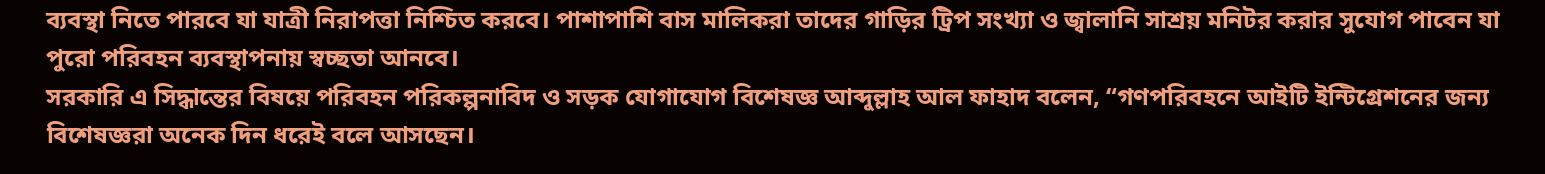ব্যবস্থা নিতে পারবে যা যাত্রী নিরাপত্তা নিশ্চিত করবে। পাশাপাশি বাস মালিকরা তাদের গাড়ির ট্রিপ সংখ্যা ও জ্বালানি সাশ্রয় মনিটর করার সুযোগ পাবেন যা পুরো পরিবহন ব্যবস্থাপনায় স্বচ্ছতা আনবে।
সরকারি এ সিদ্ধান্তের বিষয়ে পরিবহন পরিকল্পনাবিদ ও সড়ক যোগাযোগ বিশেষজ্ঞ আব্দুল্লাহ আল ফাহাদ বলেন, “গণপরিবহনে আইটি ইন্টিগ্রেশনের জন্য বিশেষজ্ঞরা অনেক দিন ধরেই বলে আসছেন।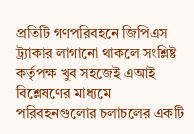প্রতিটি গণপরিবহনে জিপিএস ট্র্যাকার লাগানো থাকলে সংশ্লিষ্ট কর্তৃপক্ষ খুব সহজেই এআই বিশ্লেষণের মাধ্যমে পরিবহনগুলোর চলাচলের একটি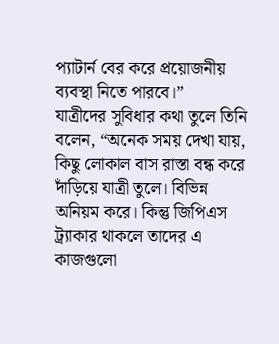প্যাটার্ন বের করে প্রয়োজনীয় ব্যবস্থা নিতে পারবে।”
যাত্রীদের সুবিধার কথা তুলে তিনি বলেন, “অনেক সময় দেখা যায়, কিছু লোকাল বাস রাস্তা বন্ধ করে দাঁড়িয়ে যাত্রী তুলে। বিভিন্ন অনিয়ম করে। কিন্তু জিপিএস ট্র্যাকার থাকলে তাদের এ কাজগুলো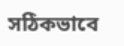সঠিকভাবে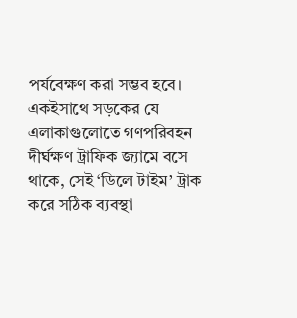পর্যবেক্ষণ করা সম্ভব হবে। একইসাথে সড়কের যে এলাকাগুলোতে গণপরিবহন দীর্ঘক্ষণ ট্রাফিক জ্যামে বসে থাকে, সেই ‘ডিলে টাইম’ ট্রাক করে সঠিক ব্যবস্থা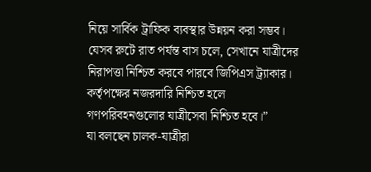নিয়ে সার্বিক ট্রাফিক ব্যবস্থার উন্নয়ন করা সম্ভব। যেসব রুটে রাত পর্যন্ত বাস চলে, সেখানে যাত্রীদের নিরাপত্তা নিশ্চিত করবে পারবে জিপিএস ট্র্যাকার। কর্তৃপক্ষের নজরদারি নিশ্চিত হলে গণপরিবহনগুলোর যাত্রীসেবা নিশ্চিত হবে।”
যা বলছেন চালক-যাত্রীরা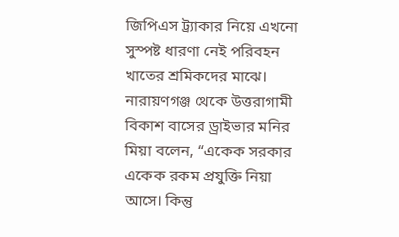জিপিএস ট্র্যাকার নিয়ে এখনো সুস্পষ্ট ধারণা নেই পরিবহন খাতের শ্রমিকদের মাঝে। নারায়ণগঞ্জ থেকে উত্তরাগামী বিকাশ বাসের ড্রাইভার মনির মিয়া বলেন, “একেক সরকার একেক রকম প্রযুক্তি নিয়া আসে। কিন্তু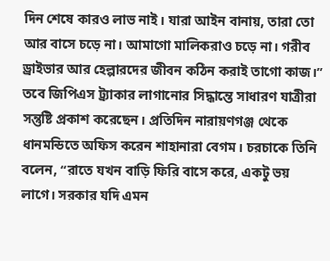দিন শেষে কারও লাভ নাই। যারা আইন বানায়, তারা তো আর বাসে চড়ে না। আমাগো মালিকরাও চড়ে না। গরীব ড্রাইভার আর হেল্পারদের জীবন কঠিন করাই তাগো কাজ।”
তবে জিপিএস ট্র্যাকার লাগানোর সিদ্ধান্তে সাধারণ যাত্রীরা সন্তুষ্টি প্রকাশ করেছেন। প্রতিদিন নারায়ণগঞ্জ থেকে ধানমন্ডিতে অফিস করেন শাহানারা বেগম। চরচাকে তিনি বলেন, “রাতে যখন বাড়ি ফিরি বাসে করে, একটু ভয় লাগে। সরকার যদি এমন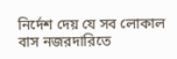নির্দেশ দেয় যে সব লোকাল বাস নজরদারিতে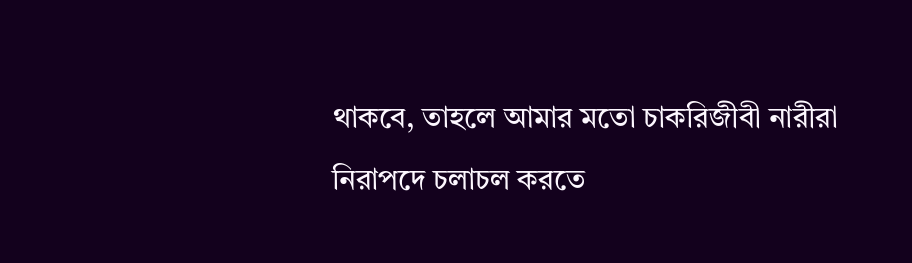থাকবে, তাহলে আমার মতো চাকরিজীবী নারীরা নিরাপদে চলাচল করতে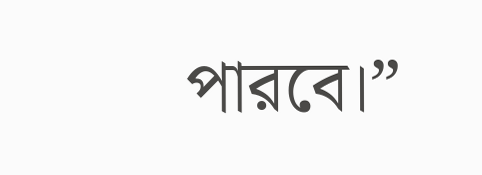পারবে।”